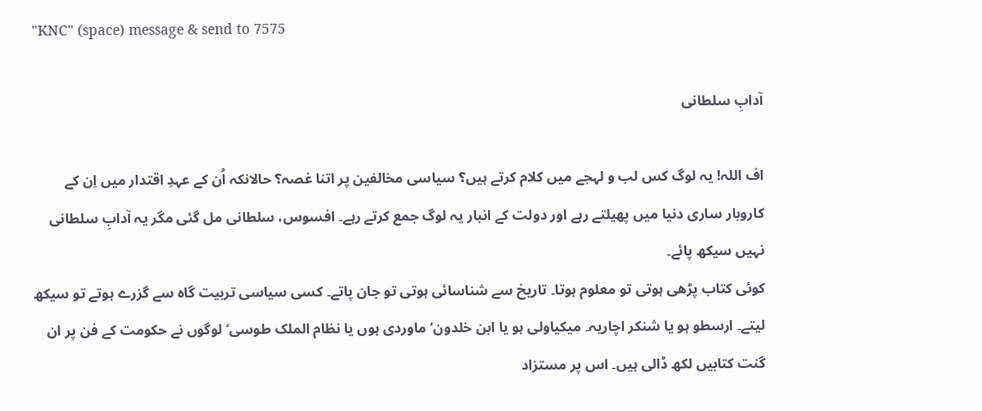"KNC" (space) message & send to 7575

آدابِ سلطانی

اف اللہ! یہ لوگ کس لب و لہجے میں کلام کرتے ہیں؟ سیاسی مخالفین پر اتنا غصہ؟ حالانکہ اُن کے عہدِ اقتدار میں اِن کے کاروبار ساری دنیا میں پھیلتے رہے اور دولت کے انبار یہ لوگ جمع کرتے رہے۔ افسوس، سلطانی مل گئی مگر یہ آدابِ سلطانی نہیں سیکھ پائے۔
کوئی کتاب پڑھی ہوتی تو معلوم ہوتا۔ تاریخ سے شناسائی ہوتی تو جان پاتے۔ کسی سیاسی تربیت گاہ سے گزرے ہوتے تو سیکھ لیتے۔ ارسطو ہو یا شنکر اچاریہ۔ میکیاولی ہو یا ابن خلدون‘ ماوردی ہوں یا نظام الملک طوسی‘ لوگوں نے حکومت کے فن پر ان گنت کتابیں لکھ ڈالی ہیں۔ اس پر مستزاد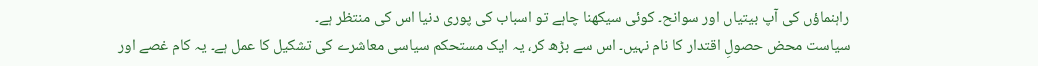راہنماؤں کی آپ بیتیاں اور سوانح۔ کوئی سیکھنا چاہے تو اسباب کی پوری دنیا اس کی منتظر ہے۔
سیاست محض حصولِ اقتدار کا نام نہیں۔ اس سے بڑھ کر، یہ ایک مستحکم سیاسی معاشرے کی تشکیل کا عمل ہے۔ یہ کام غصے اور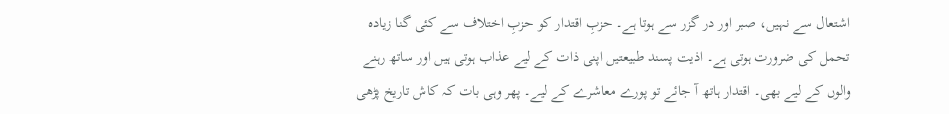اشتعال سے نہیں، صبر اور در گزر سے ہوتا ہے۔ حزبِ اقتدار کو حزبِ اختلاف سے کئی گنا زیادہ تحمل کی ضرورت ہوتی ہے۔ اذیت پسند طبیعتیں اپنی ذات کے لیے عذاب ہوتی ہیں اور ساتھ رہنے والوں کے لیے بھی۔ اقتدار ہاتھ آ جائے تو پورے معاشرے کے لیے۔ پھر وہی بات کہ کاش تاریخ پڑھی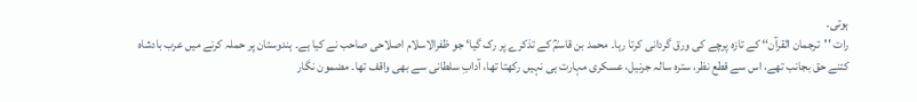ہوتی۔
رات ''ترجمان القرآن‘‘ کے تازہ پرچے کی ورق گردانی کرتا رہا۔ محمد بن قاسمؒ کے تذکرے پر رک گیا‘ جو ظفرالاسلام اصلاحی صاحب نے کیا ہے۔ ہندوستان پر حملہ کرنے میں عرب بادشاہ کتنے حق بجانب تھے، اس سے قطع نظر، سترہ سالہ جرنیل، عسکری مہارت ہی نہیں رکھتا تھا، آدابِ سلطانی سے بھی واقف تھا۔ مضمون نگار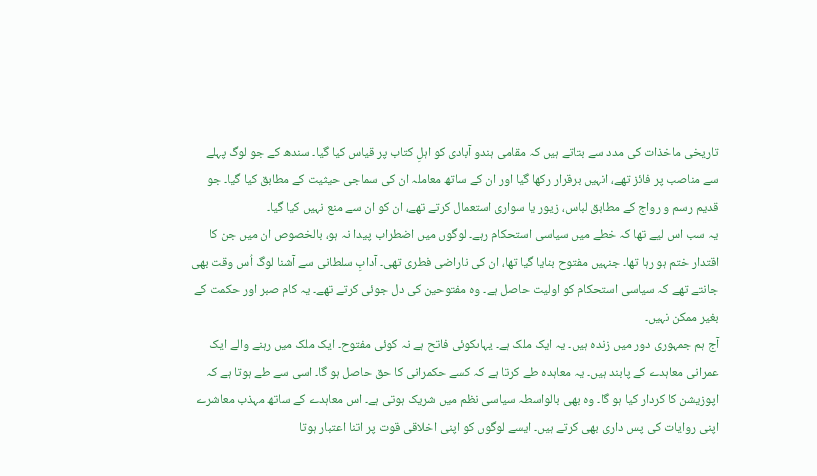تاریخی ماخذات کی مدد سے بتاتے ہیں کہ مقامی ہندو آبادی کو اہلِ کتاب پر قیاس کیا گیا۔ سندھ کے جو لوگ پہلے سے مناصب پر فائز تھے، انہیں برقرار رکھا گیا اور ان کے ساتھ معاملہ ان کی سماجی حیثیت کے مطابق کیا گیا۔ جو قدیم رسم و رواج کے مطابق لباس، زیور یا سواری استعمال کرتے تھے، ان کو ان سے منع نہیں کیا گیا۔
یہ سب اس لیے تھا کہ خطے میں سیاسی استحکام رہے۔ لوگوں میں اضطراب پیدا نہ ہو، بالخصوص ان میں جن کا اقتدار ختم ہو رہا تھا۔ جنہیں مفتوح بنایا گیا تھا، ان کی ناراضی فطری تھی۔ آدابِ سلطانی سے آشنا لوگ اُس وقت بھی جانتے تھے کہ سیاسی استحکام کو اولیت حاصل ہے۔ وہ مفتوحین کی دل جوئی کرتے تھے۔ یہ کام صبر اور حکمت کے بغیر ممکن نہیں۔
آج ہم جمہوری دور میں زندہ ہیں۔ یہ ایک ملک ہے۔ یہاںکوئی فاتح ہے نہ کوئی مفتوح۔ ایک ملک میں رہنے والے ایک عمرانی معاہدے کے پابند ہیں۔ یہ معاہدہ طے کرتا ہے کہ کسے حکمرانی کا حق حاصل ہو گا۔ اسی سے طے ہوتا ہے کہ اپوزیشن کا کردار کیا ہو گا۔ وہ بھی بالواسطہ سیاسی نظم میں شریک ہوتی ہے۔ اس معاہدے کے ساتھ مہذب معاشرے اپنی روایات کی پس داری بھی کرتے ہیں۔ ایسے لوگوں کو اپنی اخلاقی قوت پر اتنا اعتبار ہوتا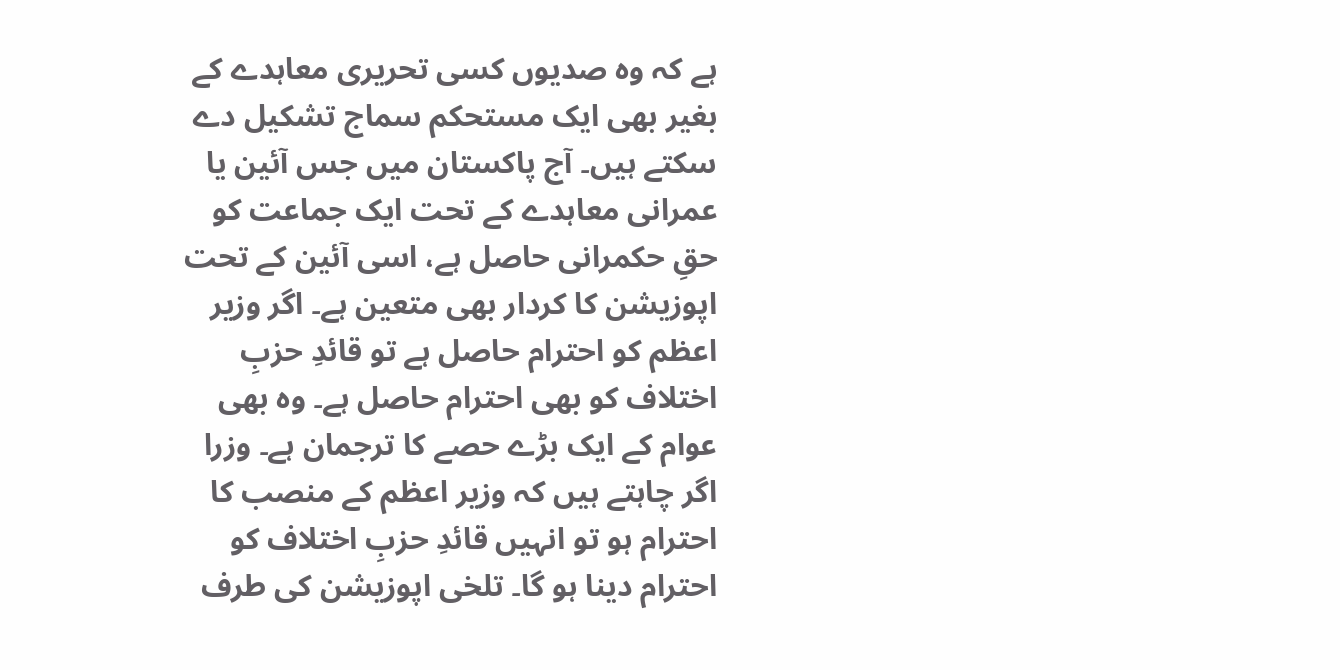ہے کہ وہ صدیوں کسی تحریری معاہدے کے بغیر بھی ایک مستحکم سماج تشکیل دے سکتے ہیں۔ آج پاکستان میں جس آئین یا عمرانی معاہدے کے تحت ایک جماعت کو حقِ حکمرانی حاصل ہے، اسی آئین کے تحت اپوزیشن کا کردار بھی متعین ہے۔ اگر وزیر اعظم کو احترام حاصل ہے تو قائدِ حزبِ اختلاف کو بھی احترام حاصل ہے۔ وہ بھی عوام کے ایک بڑے حصے کا ترجمان ہے۔ وزرا اگر چاہتے ہیں کہ وزیر اعظم کے منصب کا احترام ہو تو انہیں قائدِ حزبِ اختلاف کو احترام دینا ہو گا۔ تلخی اپوزیشن کی طرف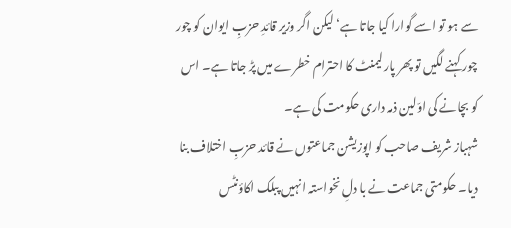سے ہو تو اسے گوارا کیا جاتا ہے‘ لیکن اگر وزیر قائدِ حزبِ ایوان کو چور چور کہنے لگیں تو پھر پارلیمنٹ کا احترام خطرے میں پڑ جاتا ہے۔ اس کو بچانے کی اوّلین ذمہ داری حکومت کی ہے۔
شہباز شریف صاحب کو اپوزیشن جماعتوں نے قائد حزبِ اختلاف بنا دیا۔ حکومتی جماعت نے با دلِ نخواستہ انہیں پبلک اکاؤنٹس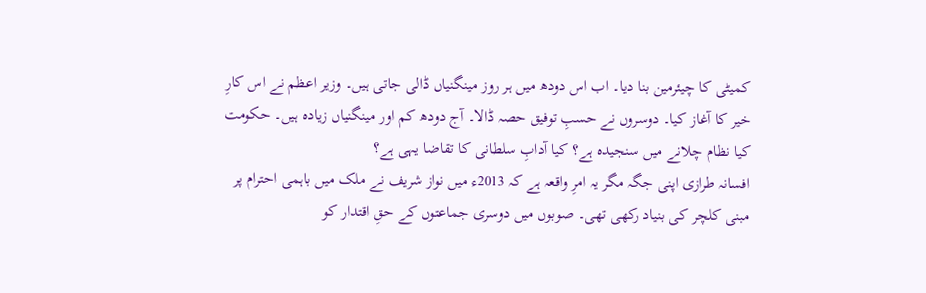کمیٹی کا چیئرمین بنا دیا۔ اب اس دودھ میں ہر روز مینگنیاں ڈالی جاتی ہیں۔ وزیر اعظم نے اس کارِ خیر کا آغاز کیا۔ دوسروں نے حسبِ توفیق حصہ ڈالا۔ آج دودھ کم اور مینگنیاں زیادہ ہیں۔ حکومت کیا نظام چلانے میں سنجیدہ ہے؟ کیا آدابِ سلطانی کا تقاضا یہی ہے؟
افسانہ طرازی اپنی جگہ مگر یہ امرِ واقعہ ہے کہ 2013ء میں نواز شریف نے ملک میں باہمی احترام پر مبنی کلچر کی بنیاد رکھی تھی۔ صوبوں میں دوسری جماعتوں کے حقِ اقتدار کو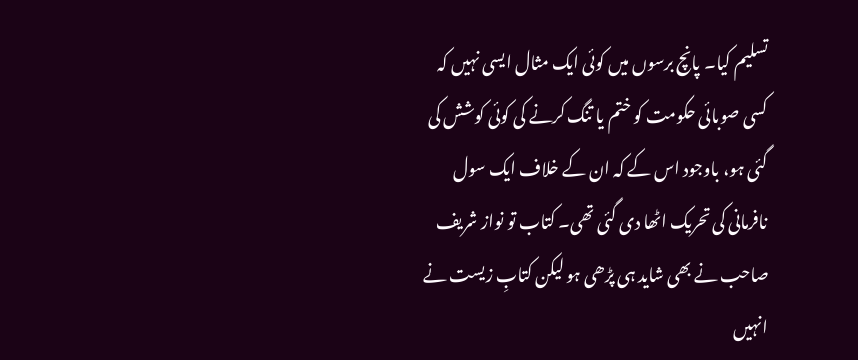تسلیم کیا۔ پانچ برسوں میں کوئی ایک مثال ایسی نہیں کہ کسی صوبائی حکومت کو ختم یا تنگ کرنے کی کوئی کوشش کی گئی ہو، باوجود اس کے کہ ان کے خلاف ایک سول نافرمانی کی تحریک اٹھا دی گئی تھی۔ کتاب تو نواز شریف صاحب نے بھی شاید ہی پڑھی ہو لیکن کتابِ زیست نے انہیں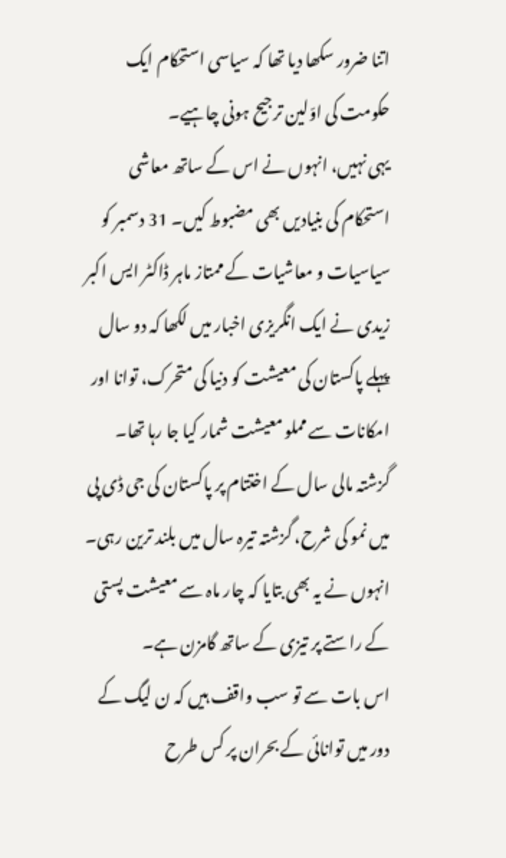اتنا ضرور سکھا دیا تھا کہ سیاسی استحکام ایک حکومت کی اوّلین ترجیح ہونی چاہیے۔
یہی نہیں، انہوں نے اس کے ساتھ معاشی استحکام کی بنیادیں بھی مضبوط کیں۔ 31 دسمبر کو سیاسیات و معاشیات کے ممتاز ماہر ڈاکٹر ایس اکبر زیدی نے ایک انگریزی اخبار میں لکھا کہ دو سال پہلے پاکستان کی معیشت کو دنیا کی متحرک، توانا اور امکانات سے مملو معیشت شمار کیا جا رہا تھا۔ گزشتہ مالی سال کے اختتام پر پاکستان کی جی ڈی پی میں نمو کی شرح، گزشتہ تیرہ سال میں بلند ترین رہی۔ انہوں نے یہ بھی بتایا کہ چار ماہ سے معیشت پستی کے راستے پر تیزی کے ساتھ گامزن ہے۔
اس بات سے تو سب واقف ہیں کہ ن لیگ کے دور میں توانائی کے بحران پر کس طرح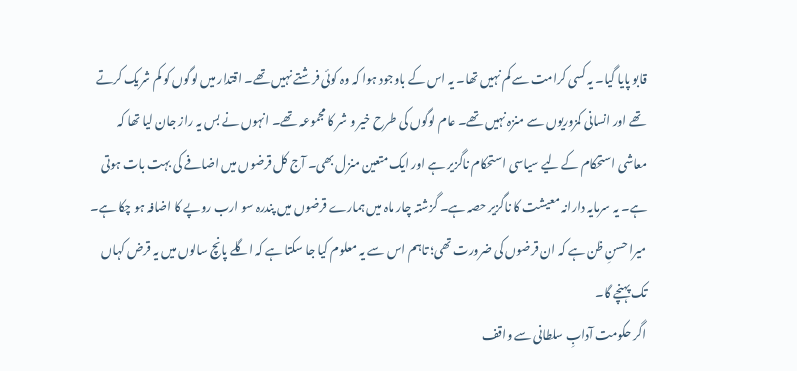قابو پایا گیا۔ یہ کسی کرامت سے کم نہیں تھا۔ یہ اس کے باوجود ہوا کہ وہ کوئی فرشتے نہیں تھے۔ اقتدار میں لوگوں کو کم شریک کرتے تھے اور انسانی کمزوریوں سے منزہ نہیں تھے۔ عام لوگوں کی طرح خیر و شر کا مجموعہ تھے۔ انہوں نے بس یہ راز جان لیا تھا کہ معاشی استحکام کے لیے سیاسی استحکام ناگزیر ہے اور ایک متعین منزل بھی۔ آج کل قرضوں میں اضافے کی بہت بات ہوتی ہے۔ یہ سرمایہ دارانہ معیشت کا ناگزیر حصہ ہے۔ گزشتہ چار ماہ میں ہمارے قرضوں میں پندرہ سو ارب روپے کا اضافہ ہو چکا ہے۔ میرا حسنِ ظن ہے کہ ان قرضوں کی ضرورت تھی؛ تاہم اس سے یہ معلوم کیا جا سکتا ہے کہ اگلے پانچ سالوں میں یہ قرض کہاں تک پہنچے گا۔
اگر حکومت آدابِ سلطانی سے واقف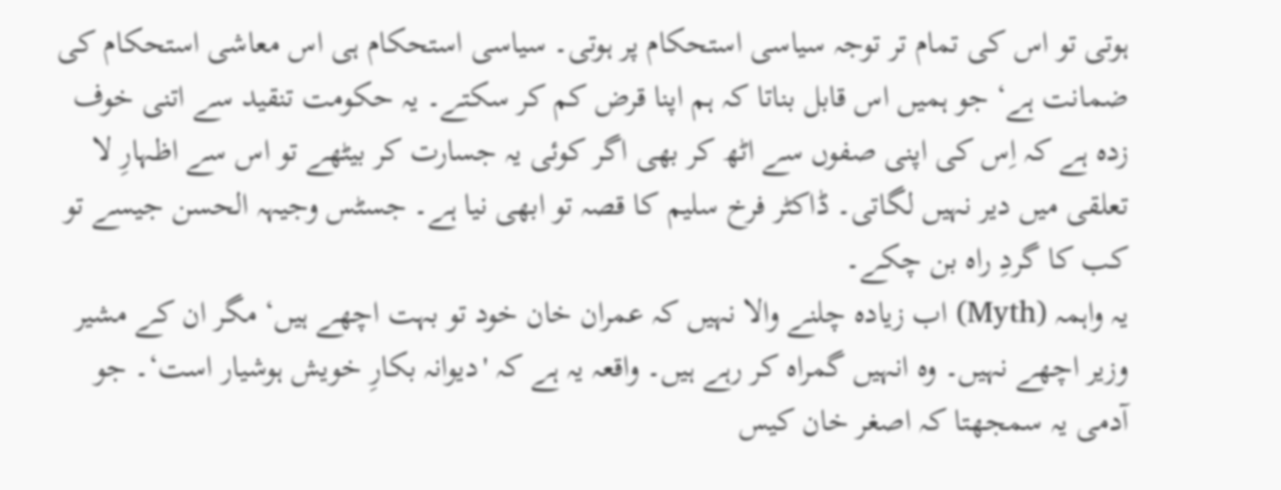ہوتی تو اس کی تمام تر توجہ سیاسی استحکام پر ہوتی۔ سیاسی استحکام ہی اس معاشی استحکام کی ضمانت ہے‘ جو ہمیں اس قابل بناتا کہ ہم اپنا قرض کم کر سکتے۔ یہ حکومت تنقید سے اتنی خوف زدہ ہے کہ اِس کی اپنی صفوں سے اٹھ کر بھی اگر کوئی یہ جسارت کر بیٹھے تو اس سے اظہارِ لا تعلقی میں دیر نہیں لگاتی۔ ڈاکٹر فرخ سلیم کا قصہ تو ابھی نیا ہے۔ جسٹس وجیہہ الحسن جیسے تو کب کا گردِ راہ بن چکے۔
یہ واہمہ (Myth) اب زیادہ چلنے والا نہیں کہ عمران خان خود تو بہت اچھے ہیں‘ مگر ان کے مشیر وزیر اچھے نہیں۔ وہ انہیں گمراہ کر رہے ہیں۔ واقعہ یہ ہے کہ 'دیوانہ بکارِ خویش ہوشیار است‘۔ جو آدمی یہ سمجھتا کہ اصغر خان کیس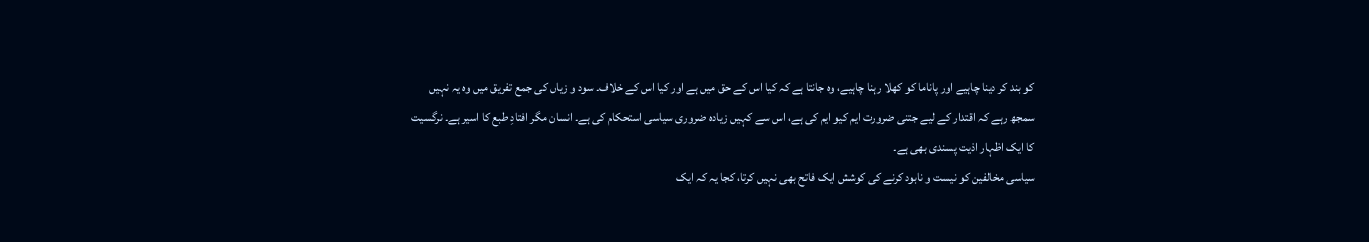کو بند کر دینا چاہیے اور پاناما کو کھلا رہنا چاہیے، وہ جانتا ہے کہ کیا اس کے حق میں ہے اور کیا اس کے خلاف۔ سود و زیاں کی جمع تفریق میں وہ یہ نہیں سمجھ رہے کہ اقتدار کے لیے جتنی ضرورت ایم کیو ایم کی ہے، اس سے کہیں زیادہ ضروری سیاسی استحکام کی ہے۔ انسان مگر افتادِ طبع کا اسیر ہے۔ نرگسیت کا ایک اظہار اذیت پسندی بھی ہے۔
سیاسی مخالفین کو نیست و نابود کرنے کی کوشش ایک فاتح بھی نہیں کرتا، کجا یہ کہ ایک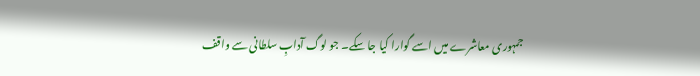جمہوری معاشرے میں اسے گوارا کیا جا سکے۔ جو لوگ آدابِ سلطانی سے واقف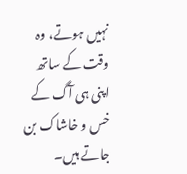نہیں ہوتے، وہ وقت کے ساتھ اپنی ہی آگ کے خس و خاشاک بن جاتے ہیں۔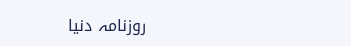روزنامہ دنیا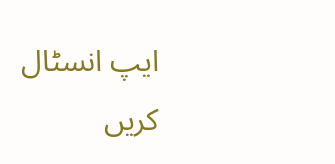ایپ انسٹال کریں